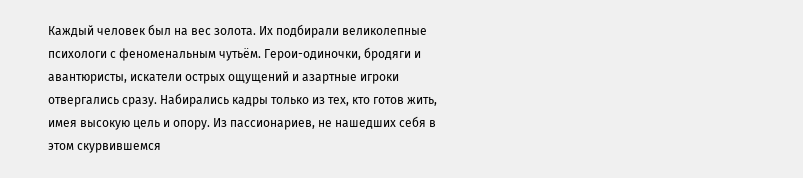Каждый человек был на вес золота. Их подбирали великолепные психологи с феноменальным чутьём. Герои-одиночки, бродяги и авантюристы, искатели острых ощущений и азартные игроки отвергались сразу. Набирались кадры только из тех, кто готов жить, имея высокую цель и опору. Из пассионариев, не нашедших себя в этом скурвившемся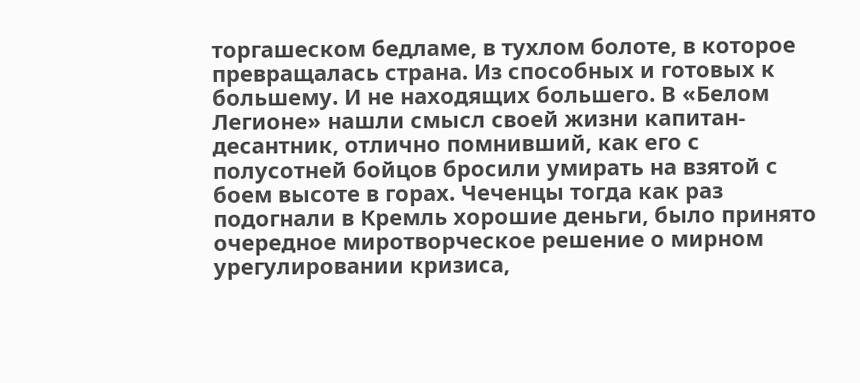торгашеском бедламе, в тухлом болоте, в которое превращалась страна. Из способных и готовых к большему. И не находящих большего. В «Белом Легионе» нашли смысл своей жизни капитан-десантник, отлично помнивший, как его с полусотней бойцов бросили умирать на взятой с боем высоте в горах. Чеченцы тогда как раз подогнали в Кремль хорошие деньги, было принято очередное миротворческое решение о мирном урегулировании кризиса,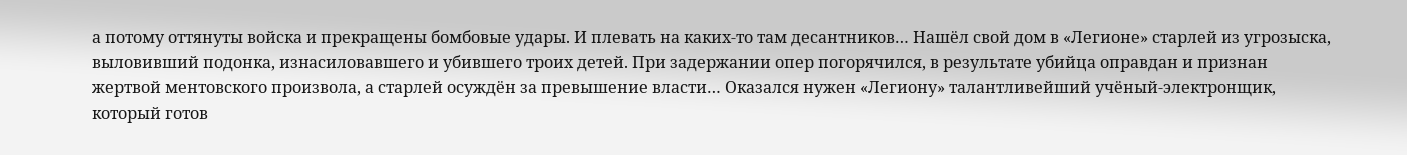а потому оттянуты войска и прекращены бомбовые удары. И плевать на каких-то там десантников… Нашёл свой дом в «Легионе» старлей из угрозыска, выловивший подонка, изнасиловавшего и убившего троих детей. При задержании опер погорячился, в результате убийца оправдан и признан жертвой ментовского произвола, а старлей осуждён за превышение власти… Оказался нужен «Легиону» талантливейший учёный-электронщик, который готов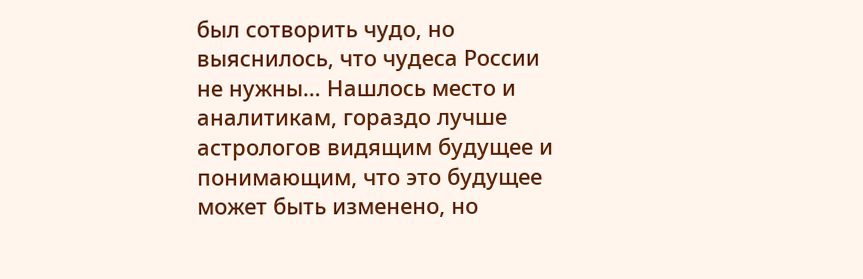был сотворить чудо, но выяснилось, что чудеса России не нужны… Нашлось место и аналитикам, гораздо лучше астрологов видящим будущее и понимающим, что это будущее может быть изменено, но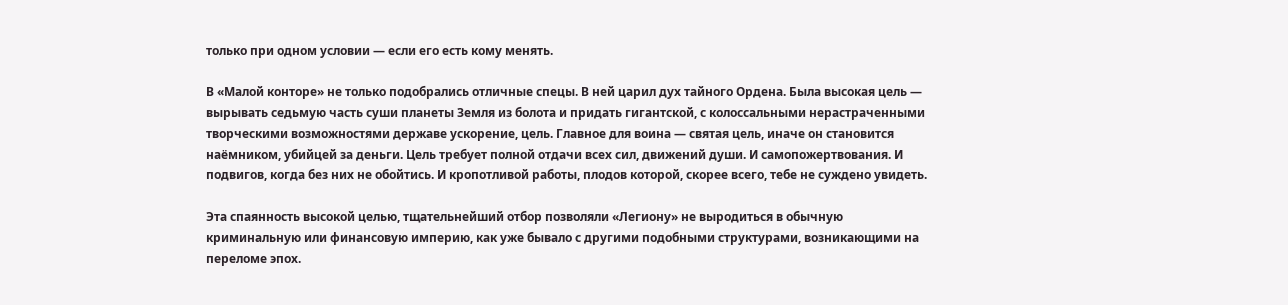только при одном условии — если его есть кому менять.

В «Малой конторе» не только подобрались отличные спецы. В ней царил дух тайного Ордена. Была высокая цель — вырывать седьмую часть суши планеты Земля из болота и придать гигантской, с колоссальными нерастраченными творческими возможностями державе ускорение, цель. Главное для воина — святая цель, иначе он становится наёмником, убийцей за деньги. Цель требует полной отдачи всех сил, движений души. И самопожертвования. И подвигов, когда без них не обойтись. И кропотливой работы, плодов которой, скорее всего, тебе не суждено увидеть.

Эта спаянность высокой целью, тщательнейший отбор позволяли «Легиону» не выродиться в обычную криминальную или финансовую империю, как уже бывало с другими подобными структурами, возникающими на переломе эпох.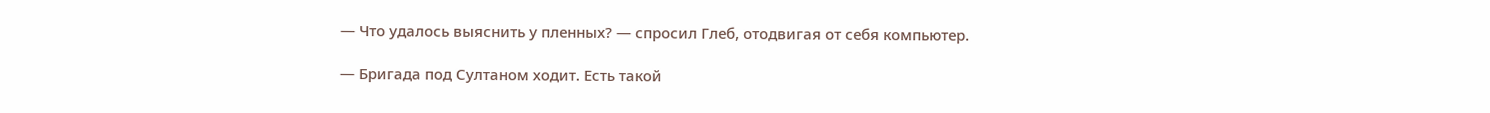— Что удалось выяснить у пленных? — спросил Глеб, отодвигая от себя компьютер.

— Бригада под Султаном ходит. Есть такой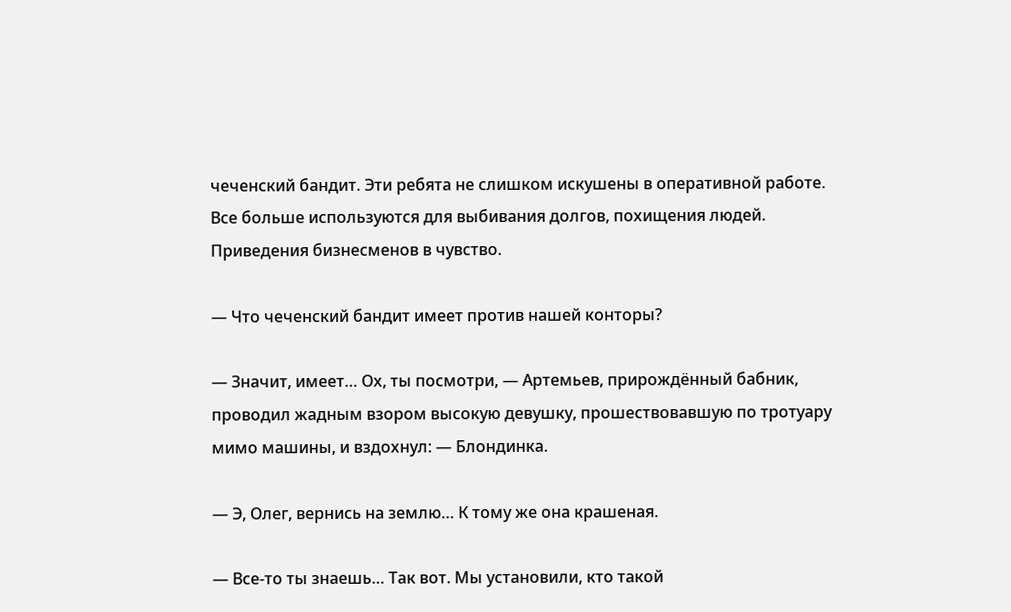чеченский бандит. Эти ребята не слишком искушены в оперативной работе. Все больше используются для выбивания долгов, похищения людей. Приведения бизнесменов в чувство.

— Что чеченский бандит имеет против нашей конторы?

— Значит, имеет… Ох, ты посмотри, — Артемьев, прирождённый бабник, проводил жадным взором высокую девушку, прошествовавшую по тротуару мимо машины, и вздохнул: — Блондинка.

— Э, Олег, вернись на землю… К тому же она крашеная.

— Все-то ты знаешь… Так вот. Мы установили, кто такой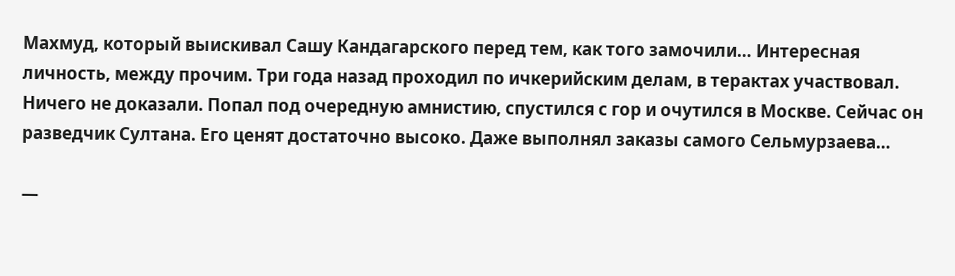Махмуд, который выискивал Сашу Кандагарского перед тем, как того замочили… Интересная личность, между прочим. Три года назад проходил по ичкерийским делам, в терактах участвовал. Ничего не доказали. Попал под очередную амнистию, спустился с гор и очутился в Москве. Сейчас он разведчик Султана. Его ценят достаточно высоко. Даже выполнял заказы самого Сельмурзаева…

—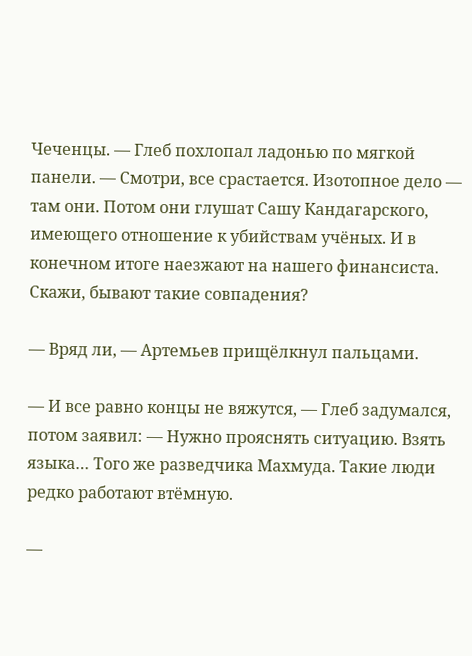Чеченцы. — Глеб похлопал ладонью по мягкой панели. — Смотри, все срастается. Изотопное дело — там они. Потом они глушат Сашу Кандагарского, имеющего отношение к убийствам учёных. И в конечном итоге наезжают на нашего финансиста. Скажи, бывают такие совпадения?

— Вряд ли, — Артемьев прищёлкнул пальцами.

— И все равно концы не вяжутся, — Глеб задумался, потом заявил: — Нужно прояснять ситуацию. Взять языка… Того же разведчика Махмуда. Такие люди редко работают втёмную.

—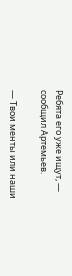Ребята его уже ищут, — сообщил Артемьев.

— Твои менты или наши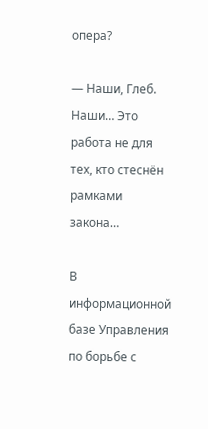опера?

— Наши, Глеб. Наши… Это работа не для тех, кто стеснён рамками закона…

В информационной базе Управления по борьбе с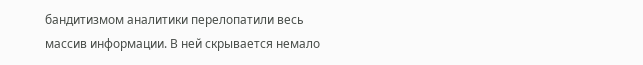бандитизмом аналитики перелопатили весь массив информации. В ней скрывается немало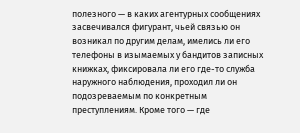полезного — в каких агентурных сообщениях засвечивался фигурант, чьей связью он возникал по другим делам, имелись ли его телефоны в изымаемых у бандитов записных книжках, фиксировала ли его где-то служба наружного наблюдения, проходил ли он подозреваемым по конкретным преступлениям. Кроме того — где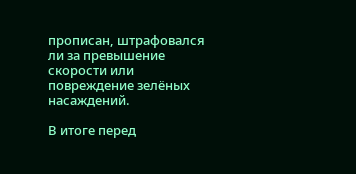прописан, штрафовался ли за превышение скорости или повреждение зелёных насаждений.

В итоге перед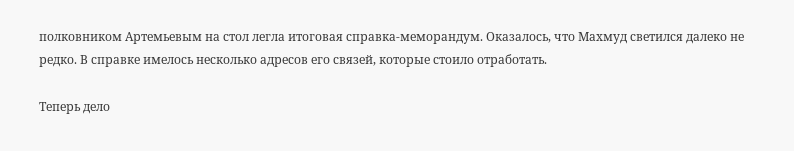полковником Артемьевым на стол легла итоговая справка-меморандум. Оказалось, что Махмуд светился далеко не редко. В справке имелось несколько адресов его связей, которые стоило отработать.

Теперь дело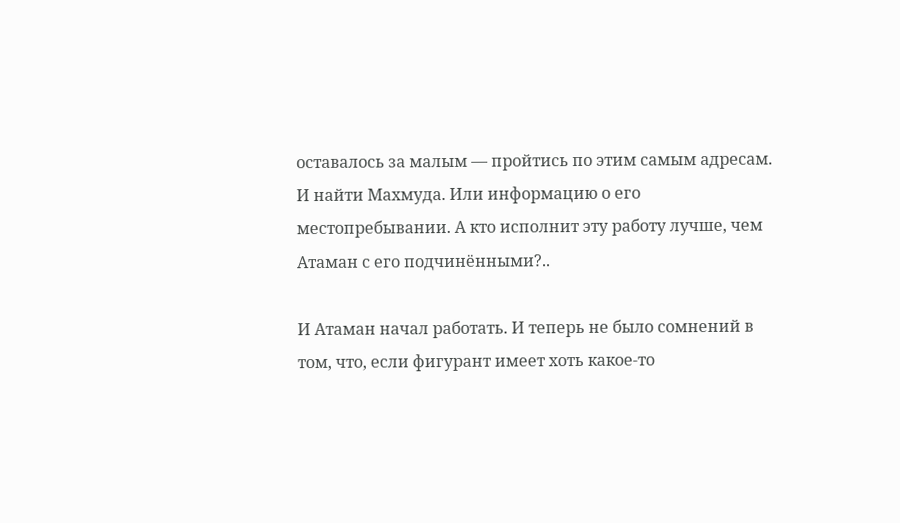оставалось за малым — пройтись по этим самым адресам. И найти Махмуда. Или информацию о его местопребывании. А кто исполнит эту работу лучше, чем Атаман с его подчинёнными?..

И Атаман начал работать. И теперь не было сомнений в том, что, если фигурант имеет хоть какое-то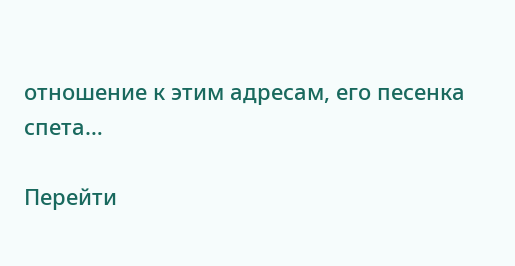отношение к этим адресам, его песенка спета…

Перейти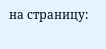на страницу: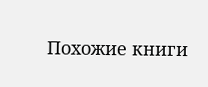Похожие книги